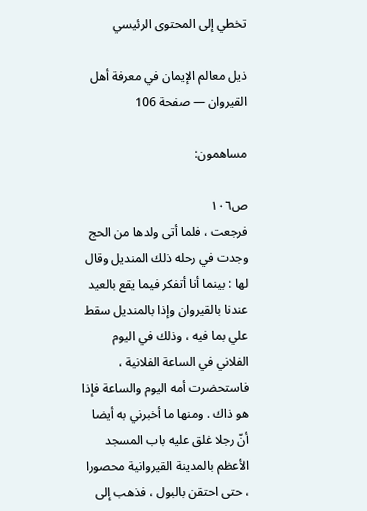تخطي إلى المحتوى الرئيسي

ذيل معالم الإيمان في معرفة أهل القيروان — صفحة 106

مساهمون:

ص١٠٦
فرجعت ، فلما أتى ولدها من الحج وجدت في رحله ذلك المنديل وقال لها : بينما أنا أتفكر فيما يقع بالعيد عندنا بالقيروان وإذا بالمنديل سقط علي بما فيه ، وذلك في اليوم الفلاني في الساعة الفلانية ، فاستحضرت أمه اليوم والساعة فإذا هو ذاك . ومنها ما أخبرني به أيضا أنّ رجلا غلق عليه باب المسجد الأعظم بالمدينة القيروانية محصورا ، حتى احتقن بالبول ، فذهب إلى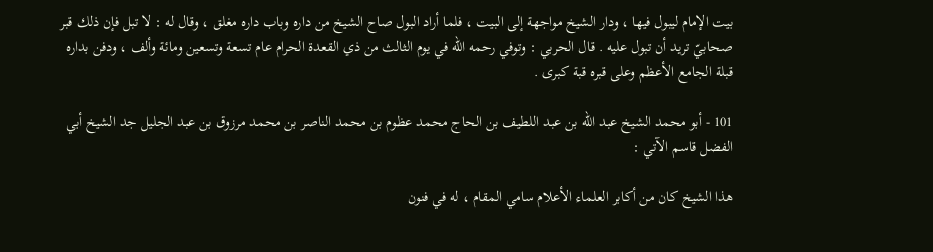بيت الإمام ليبول فيها ، ودار الشيخ مواجهة إلى البيت ، فلما أراد البول صاح الشيخ من داره وباب داره مغلق ، وقال له : لا تبل فإن ذلك قبر صحابيّ تريد أن تبول عليه . قال الحربي : وتوفي رحمه اللّه في يوم الثالث من ذي القعدة الحرام عام تسعة وتسعين ومائة وألف ، ودفن بداره قبلة الجامع الأعظم وعلى قبره قبة كبرى .

101 - أبو محمد الشيخ عبد اللّه بن عبد اللطيف بن الحاج محمد عظوم بن محمد الناصر بن محمد مرزوق بن عبد الجليل جد الشيخ أبي الفضل قاسم الآتي :

هذا الشيخ كان من أكابر العلماء الأعلام سامي المقام ، له في فنون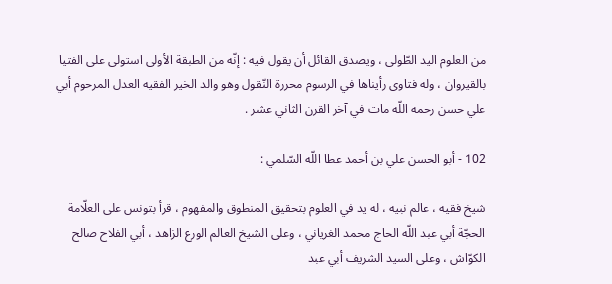من العلوم اليد الطّولى ، ويصدق القائل أن يقول فيه : إنّه من الطبقة الأولى استولى على الفتيا بالقيروان ، وله فتاوى رأيناها في الرسوم محررة النّقول وهو والد الخير الفقيه العدل المرحوم أبي علي حسن رحمه اللّه مات في آخر القرن الثاني عشر .

102 - أبو الحسن علي بن أحمد عطا اللّه السّلمي :

شيخ فقيه ، عالم نبيه ، له يد في العلوم بتحقيق المنطوق والمفهوم ، قرأ بتونس على العلّامة الحجّة أبي عبد اللّه الحاج محمد الغرياني ، وعلى الشيخ العالم الورع الزاهد ، أبي الفلاح صالح الكوّاش ، وعلى السيد الشريف أبي عبد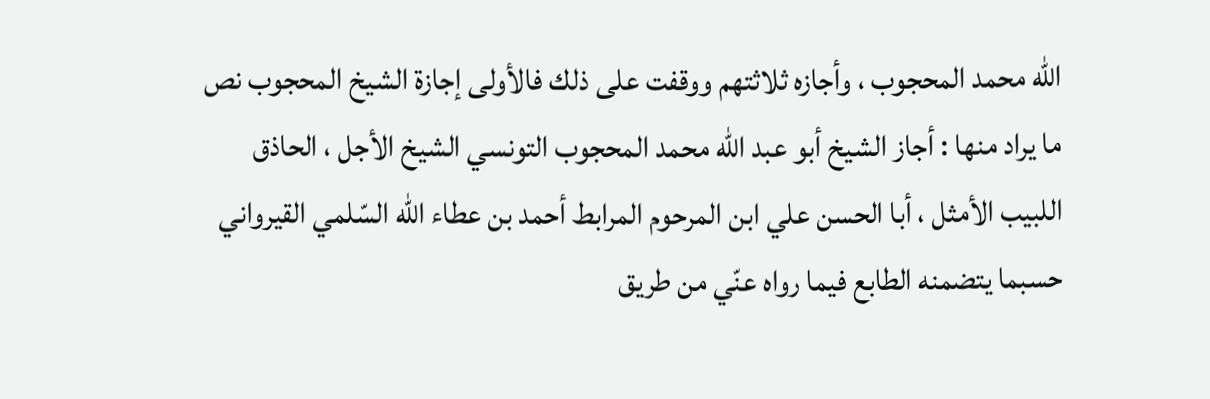اللّه محمد المحجوب ، وأجازه ثلاثتهم ووقفت على ذلك فالأولى إجازة الشيخ المحجوب نص ما يراد منها : أجاز الشيخ أبو عبد اللّه محمد المحجوب التونسي الشيخ الأجل ، الحاذق اللبيب الأمثل ، أبا الحسن علي ابن المرحوم المرابط أحمد بن عطاء اللّه السّلمي القيرواني حسبما يتضمنه الطابع فيما رواه عنّي من طريق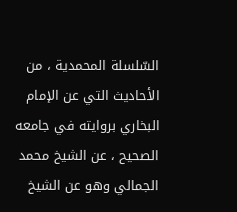السّلسلة المحمدية ، من الأحاديث التي عن الإمام البخاري بروايته في جامعه الصحيح ، عن الشيخ محمد الجمالي وهو عن الشيخ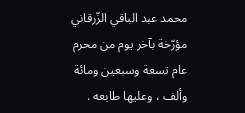محمد عبد الباقي الزّرقاني مؤرّخة بآخر يوم من محرم عام تسعة وسبعين ومائة وألف ، وعليها طابعه .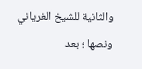والثانية للشيخ الغرياني ونصها ؛ بعد